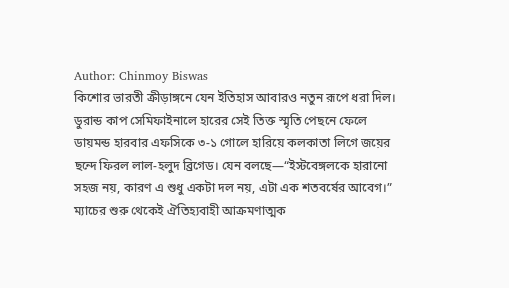Author: Chinmoy Biswas
কিশোর ভারতী ক্রীড়াঙ্গনে যেন ইতিহাস আবারও নতুন রূপে ধরা দিল। ডুরান্ড কাপ সেমিফাইনালে হারের সেই তিক্ত স্মৃতি পেছনে ফেলে ডায়মন্ড হারবার এফসিকে ৩-১ গোলে হারিয়ে কলকাতা লিগে জয়ের ছন্দে ফিরল লাল-হলুদ ব্রিগেড। যেন বলছে—“ইস্টবেঙ্গলকে হারানো সহজ নয়, কারণ এ শুধু একটা দল নয়, এটা এক শতবর্ষের আবেগ।”
ম্যাচের শুরু থেকেই ঐতিহ্যবাহী আক্রমণাত্মক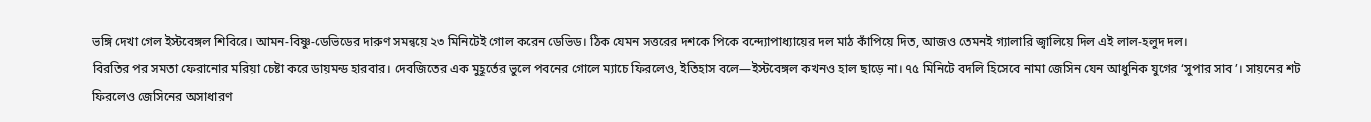ভঙ্গি দেখা গেল ইস্টবেঙ্গল শিবিরে। আমন-বিষ্ণু-ডেভিডের দারুণ সমন্বয়ে ২৩ মিনিটেই গোল করেন ডেভিড। ঠিক যেমন সত্তরের দশকে পিকে বন্দ্যোপাধ্যায়ের দল মাঠ কাঁপিয়ে দিত, আজও তেমনই গ্যালারি জ্বালিয়ে দিল এই লাল-হলুদ দল।
বিরতির পর সমতা ফেরানোর মরিয়া চেষ্টা করে ডায়মন্ড হারবার। দেবজিতের এক মুহূর্তের ভুলে পবনের গোলে ম্যাচে ফিরলেও, ইতিহাস বলে—ইস্টবেঙ্গল কখনও হাল ছাড়ে না। ৭৫ মিনিটে বদলি হিসেবে নামা জেসিন যেন আধুনিক যুগের ‘সুপার সাব’। সায়নের শট ফিরলেও জেসিনের অসাধারণ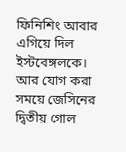ফিনিশিং আবার এগিয়ে দিল ইস্টবেঙ্গলকে। আর যোগ করা সময়ে জেসিনের দ্বিতীয় গোল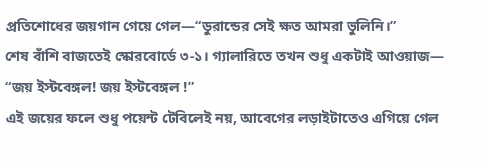প্রতিশোধের জয়গান গেয়ে গেল—“ডুরান্ডের সেই ক্ষত আমরা ভুলিনি।”
শেষ বাঁশি বাজতেই স্কোরবোর্ডে ৩-১। গ্যালারিতে তখন শুধু একটাই আওয়াজ—
“জয় ইস্টবেঙ্গল! জয় ইস্টবেঙ্গল !”
এই জয়ের ফলে শুধু পয়েন্ট টেবিলেই নয়, আবেগের লড়াইটাতেও এগিয়ে গেল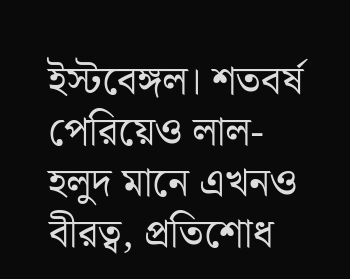ইস্টবেঙ্গল। শতবর্ষ পেরিয়েও লাল-হলুদ মানে এখনও বীরত্ব, প্রতিশোধ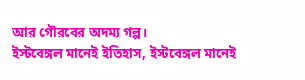আর গৌরবের অদম্য গল্প।
ইস্টবেঙ্গল মানেই ইতিহাস, ইস্টবেঙ্গল মানেই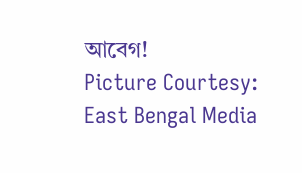আবেগ!
Picture Courtesy: East Bengal Media